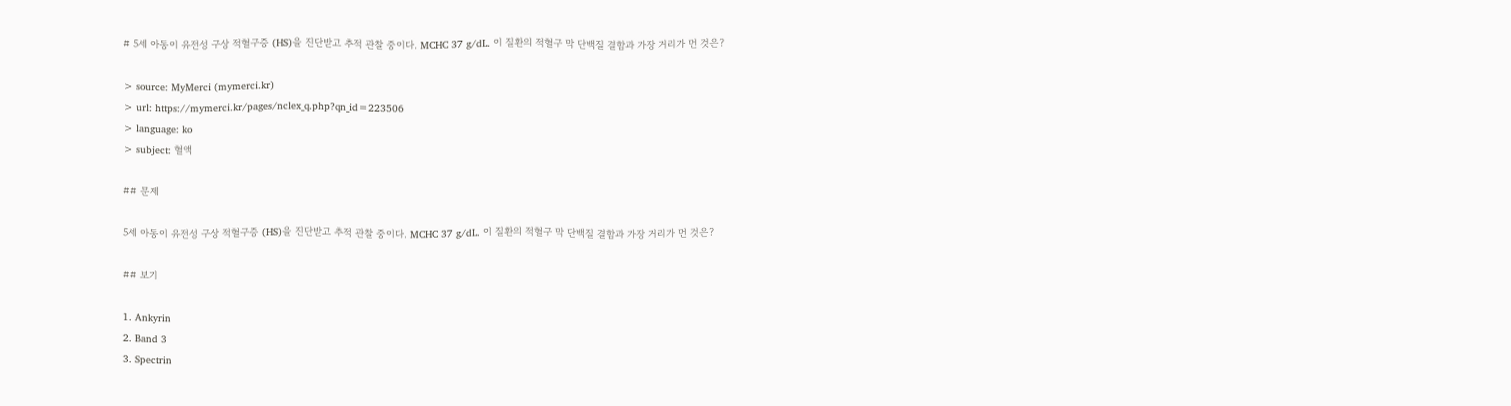# 5세 아동이 유전성 구상 적혈구증 (HS)을 진단받고 추적 관찰 중이다. MCHC 37 g/dL. 이 질환의 적혈구 막 단백질 결함과 가장 거리가 먼 것은?

> source: MyMerci (mymerci.kr)
> url: https://mymerci.kr/pages/nclex_q.php?qn_id=223506
> language: ko
> subject: 혈액

## 문제

5세 아동이 유전성 구상 적혈구증 (HS)을 진단받고 추적 관찰 중이다. MCHC 37 g/dL. 이 질환의 적혈구 막 단백질 결함과 가장 거리가 먼 것은?

## 보기

1. Ankyrin
2. Band 3
3. Spectrin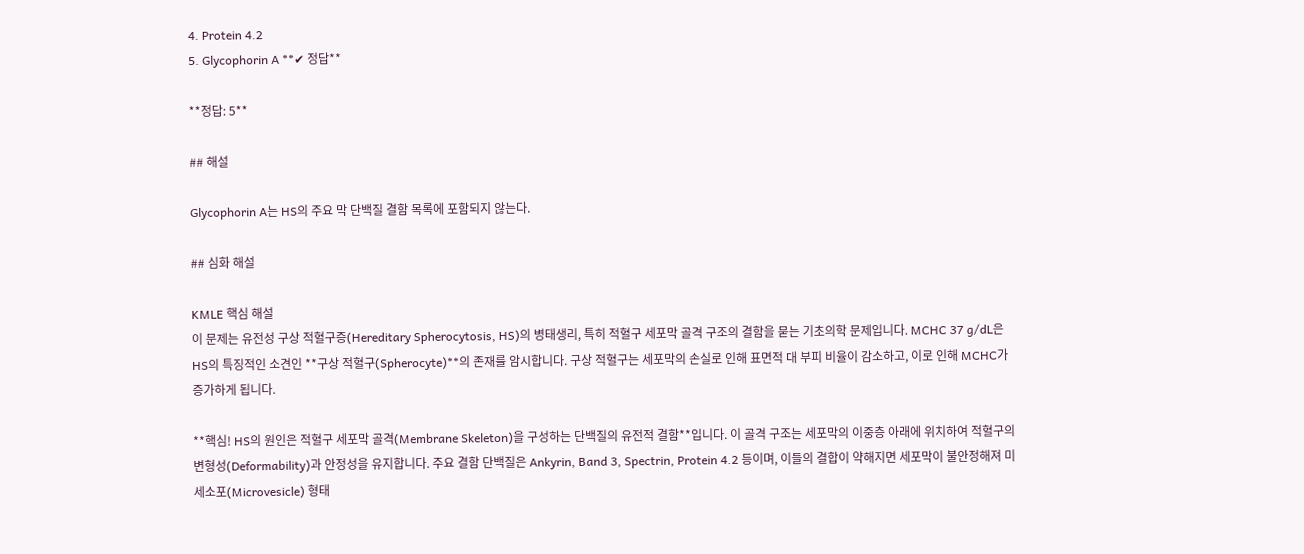4. Protein 4.2
5. Glycophorin A **✔ 정답**

**정답: 5**

## 해설

Glycophorin A는 HS의 주요 막 단백질 결함 목록에 포함되지 않는다.

## 심화 해설

KMLE 핵심 해설
이 문제는 유전성 구상 적혈구증(Hereditary Spherocytosis, HS)의 병태생리, 특히 적혈구 세포막 골격 구조의 결함을 묻는 기초의학 문제입니다. MCHC 37 g/dL은 HS의 특징적인 소견인 **구상 적혈구(Spherocyte)**의 존재를 암시합니다. 구상 적혈구는 세포막의 손실로 인해 표면적 대 부피 비율이 감소하고, 이로 인해 MCHC가 증가하게 됩니다.

**핵심! HS의 원인은 적혈구 세포막 골격(Membrane Skeleton)을 구성하는 단백질의 유전적 결함**입니다. 이 골격 구조는 세포막의 이중층 아래에 위치하여 적혈구의 변형성(Deformability)과 안정성을 유지합니다. 주요 결함 단백질은 Ankyrin, Band 3, Spectrin, Protein 4.2 등이며, 이들의 결합이 약해지면 세포막이 불안정해져 미세소포(Microvesicle) 형태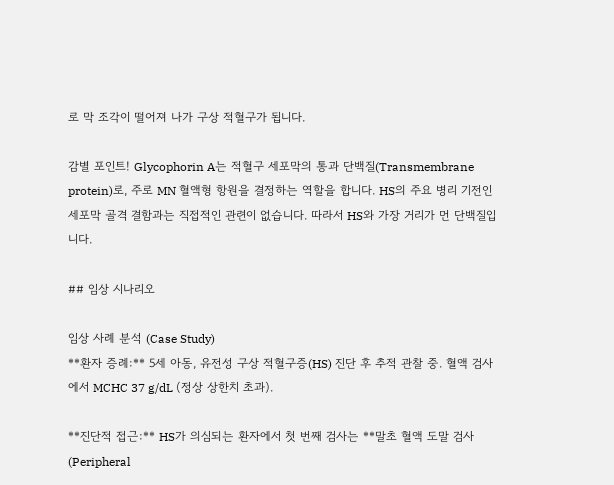로 막 조각이 떨어져 나가 구상 적혈구가 됩니다.

감별 포인트! Glycophorin A는 적혈구 세포막의 통과 단백질(Transmembrane protein)로, 주로 MN 혈액형 항원을 결정하는 역할을 합니다. HS의 주요 병리 기전인 세포막 골격 결함과는 직접적인 관련이 없습니다. 따라서 HS와 가장 거리가 먼 단백질입니다.

## 임상 시나리오

임상 사례 분석 (Case Study)
**환자 증례:** 5세 아동, 유전성 구상 적혈구증(HS) 진단 후 추적 관찰 중. 혈액 검사에서 MCHC 37 g/dL (정상 상한치 초과).

**진단적 접근:** HS가 의심되는 환자에서 첫 번째 검사는 **말초 혈액 도말 검사(Peripheral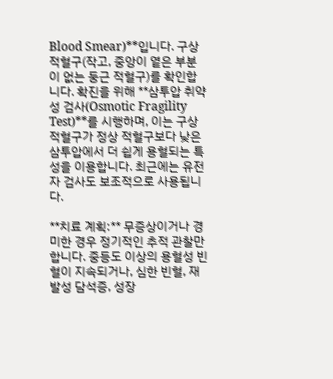Blood Smear)**입니다. 구상 적혈구(작고, 중앙이 옅은 부분이 없는 둥근 적혈구)를 확인합니다. 확진을 위해 **삼투압 취약성 검사(Osmotic Fragility Test)**를 시행하며, 이는 구상 적혈구가 정상 적혈구보다 낮은 삼투압에서 더 쉽게 용혈되는 특성을 이용합니다. 최근에는 유전자 검사도 보조적으로 사용됩니다.

**치료 계획:** 무증상이거나 경미한 경우 정기적인 추적 관찰만 합니다. 중등도 이상의 용혈성 빈혈이 지속되거나, 심한 빈혈, 재발성 담석증, 성장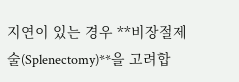지연이 있는 경우 **비장절제술(Splenectomy)**을 고려합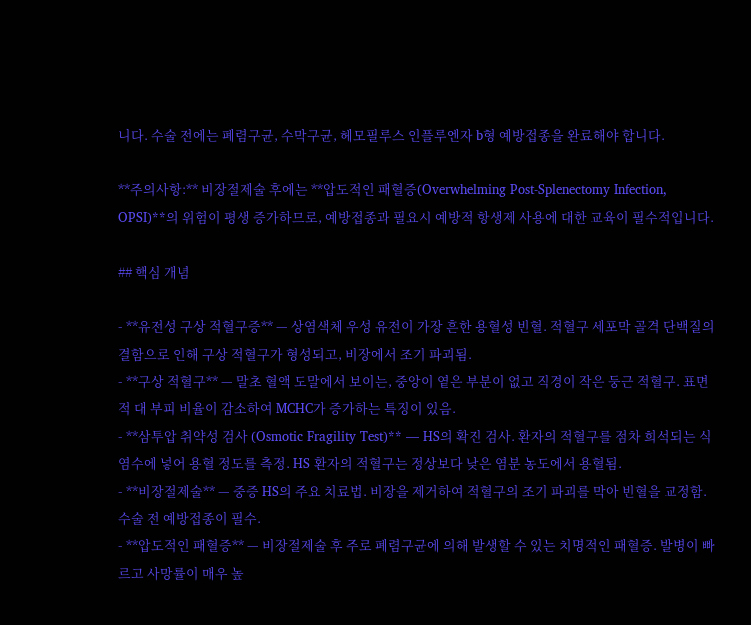니다. 수술 전에는 폐렴구균, 수막구균, 헤모필루스 인플루엔자 b형 예방접종을 완료해야 합니다.

**주의사항:** 비장절제술 후에는 **압도적인 패혈증(Overwhelming Post-Splenectomy Infection, OPSI)**의 위험이 평생 증가하므로, 예방접종과 필요시 예방적 항생제 사용에 대한 교육이 필수적입니다.

## 핵심 개념

- **유전성 구상 적혈구증** — 상염색체 우성 유전이 가장 흔한 용혈성 빈혈. 적혈구 세포막 골격 단백질의 결함으로 인해 구상 적혈구가 형성되고, 비장에서 조기 파괴됨.
- **구상 적혈구** — 말초 혈액 도말에서 보이는, 중앙이 옅은 부분이 없고 직경이 작은 둥근 적혈구. 표면적 대 부피 비율이 감소하여 MCHC가 증가하는 특징이 있음.
- **삼투압 취약성 검사 (Osmotic Fragility Test)** — HS의 확진 검사. 환자의 적혈구를 점차 희석되는 식염수에 넣어 용혈 정도를 측정. HS 환자의 적혈구는 정상보다 낮은 염분 농도에서 용혈됨.
- **비장절제술** — 중증 HS의 주요 치료법. 비장을 제거하여 적혈구의 조기 파괴를 막아 빈혈을 교정함. 수술 전 예방접종이 필수.
- **압도적인 패혈증** — 비장절제술 후 주로 폐렴구균에 의해 발생할 수 있는 치명적인 패혈증. 발병이 빠르고 사망률이 매우 높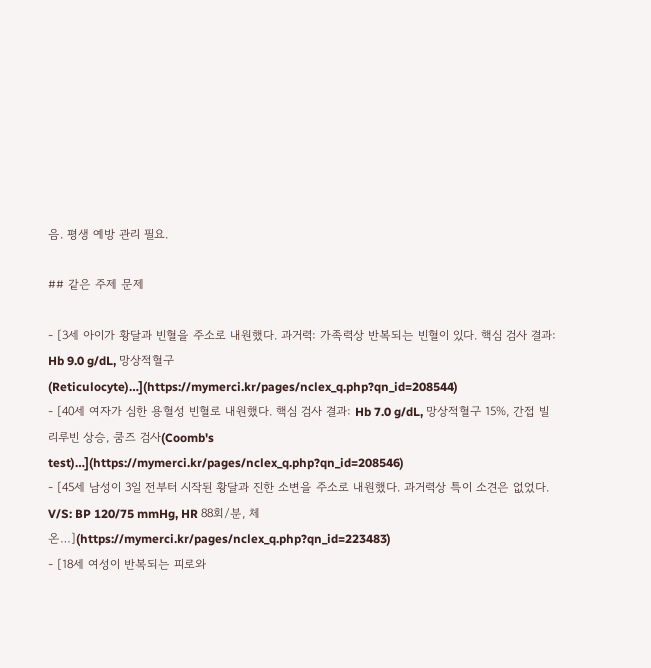음. 평생 예방 관리 필요.

## 같은 주제 문제

- [3세 아이가 황달과 빈혈을 주소로 내원했다. 과거력: 가족력상 반복되는 빈혈이 있다. 핵심 검사 결과: Hb 9.0 g/dL, 망상적혈구(Reticulocyte)…](https://mymerci.kr/pages/nclex_q.php?qn_id=208544)
- [40세 여자가 심한 용혈성 빈혈로 내원했다. 핵심 검사 결과: Hb 7.0 g/dL, 망상적혈구 15%, 간접 빌리루빈 상승, 쿰즈 검사(Coomb's test)…](https://mymerci.kr/pages/nclex_q.php?qn_id=208546)
- [45세 남성이 3일 전부터 시작된 황달과 진한 소변을 주소로 내원했다. 과거력상 특이 소견은 없었다. V/S: BP 120/75 mmHg, HR 88회/분, 체온…](https://mymerci.kr/pages/nclex_q.php?qn_id=223483)
- [18세 여성이 반복되는 피로와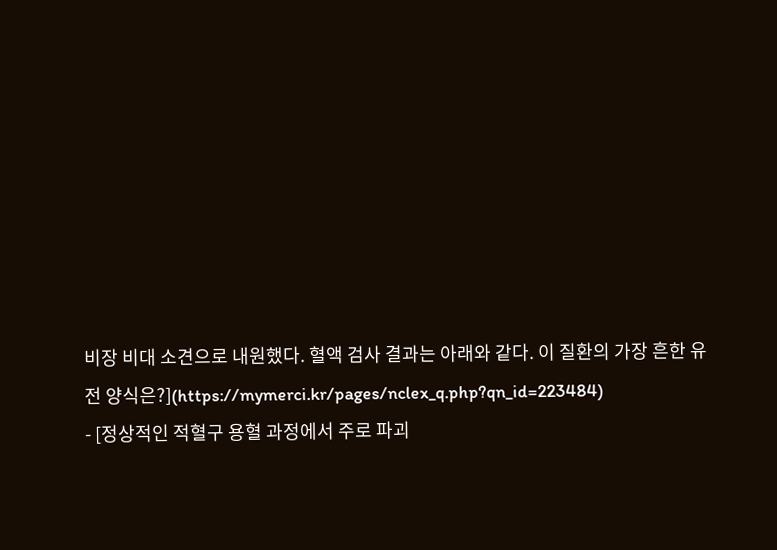비장 비대 소견으로 내원했다. 혈액 검사 결과는 아래와 같다. 이 질환의 가장 흔한 유전 양식은?](https://mymerci.kr/pages/nclex_q.php?qn_id=223484)
- [정상적인 적혈구 용혈 과정에서 주로 파괴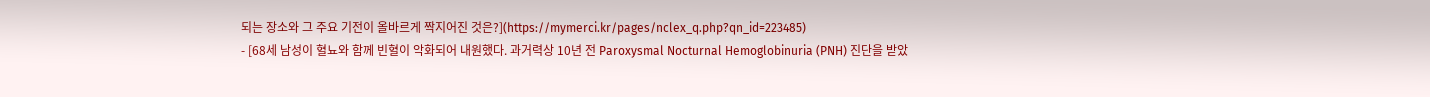되는 장소와 그 주요 기전이 올바르게 짝지어진 것은?](https://mymerci.kr/pages/nclex_q.php?qn_id=223485)
- [68세 남성이 혈뇨와 함께 빈혈이 악화되어 내원했다. 과거력상 10년 전 Paroxysmal Nocturnal Hemoglobinuria (PNH) 진단을 받았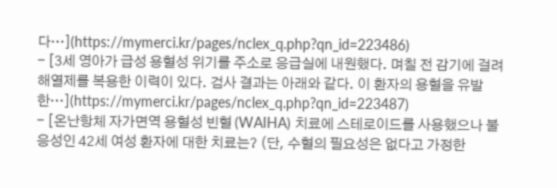다…](https://mymerci.kr/pages/nclex_q.php?qn_id=223486)
- [3세 영아가 급성 용혈성 위기를 주소로 응급실에 내원했다. 며칠 전 감기에 걸려 해열제를 복용한 이력이 있다. 검사 결과는 아래와 같다. 이 환자의 용혈을 유발한…](https://mymerci.kr/pages/nclex_q.php?qn_id=223487)
- [온난항체 자가면역 용혈성 빈혈 (WAIHA) 치료에 스테로이드를 사용했으나 불응성인 42세 여성 환자에 대한 치료는? (단, 수혈의 필요성은 없다고 가정한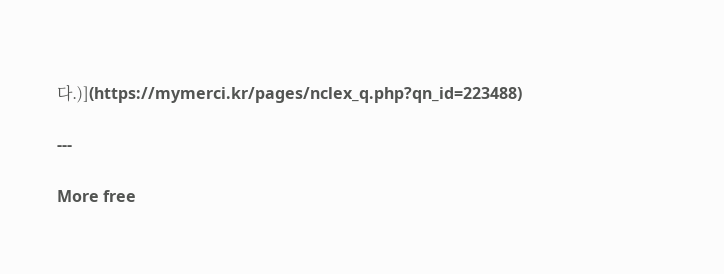다.)](https://mymerci.kr/pages/nclex_q.php?qn_id=223488)

---

More free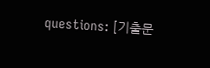questions: [기출문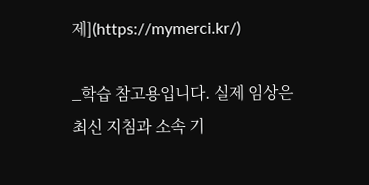제](https://mymerci.kr/)

_학습 참고용입니다. 실제 임상은 최신 지침과 소속 기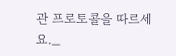관 프로토콜을 따르세요._